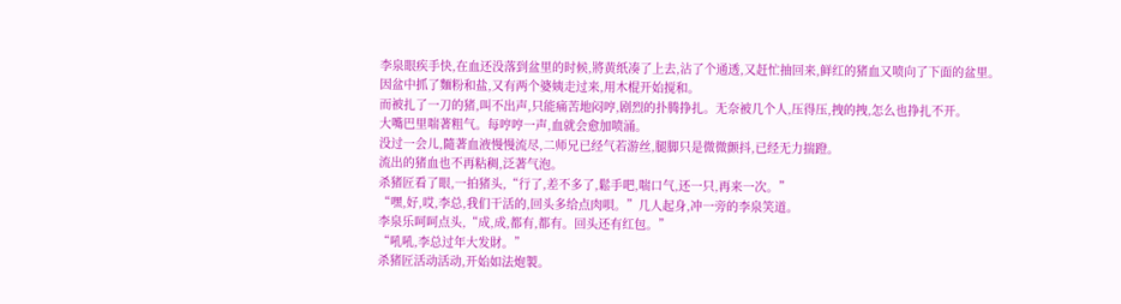李泉眼疾手快,在血还没落到盆里的时候,將黄纸凑了上去,沾了个通透,又赶忙抽回来,鲜红的猪血又喷向了下面的盆里。
因盆中抓了麵粉和盐,又有两个婆姨走过来,用木棍开始搅和。
而被扎了一刀的猪,叫不出声,只能痛苦地闷哼,剧烈的扑腾挣扎。无奈被几个人,压得压,拽的拽,怎么也挣扎不开。
大嘴巴里喘著粗气。每哼哼一声,血就会愈加喷涌。
没过一会儿,隨著血液慢慢流尽,二师兄已经气若游丝,腿脚只是微微颤抖,已经无力揣蹬。
流出的猪血也不再粘稠,泛著气泡。
杀猪匠看了眼,一拍猪头,“行了,差不多了,鬆手吧,喘口气,还一只,再来一次。”
“嘿,好,哎,李总,我们干活的,回头多给点肉唄。”几人起身,冲一旁的李泉笑道。
李泉乐呵呵点头,“成,成,都有,都有。回头还有红包。”
“吼吼,李总过年大发財。”
杀猪匠活动活动,开始如法炮製。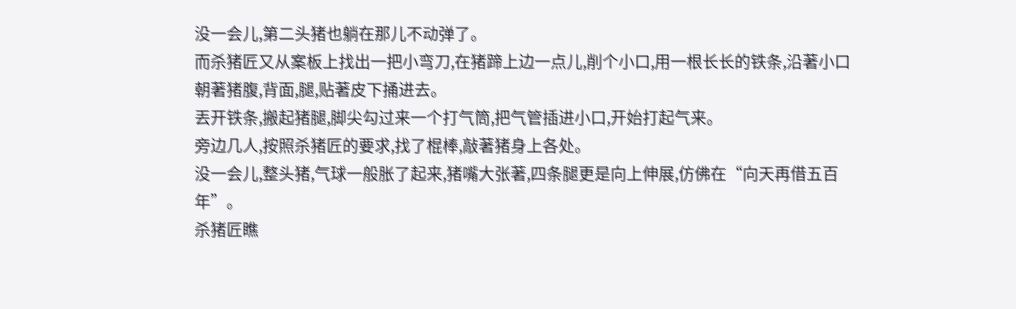没一会儿,第二头猪也躺在那儿不动弹了。
而杀猪匠又从案板上找出一把小弯刀,在猪蹄上边一点儿,削个小口,用一根长长的铁条,沿著小口朝著猪腹,背面,腿,贴著皮下捅进去。
丟开铁条,搬起猪腿,脚尖勾过来一个打气筒,把气管插进小口,开始打起气来。
旁边几人,按照杀猪匠的要求,找了棍棒,敲著猪身上各处。
没一会儿,整头猪,气球一般胀了起来,猪嘴大张著,四条腿更是向上伸展,仿佛在“向天再借五百年”。
杀猪匠瞧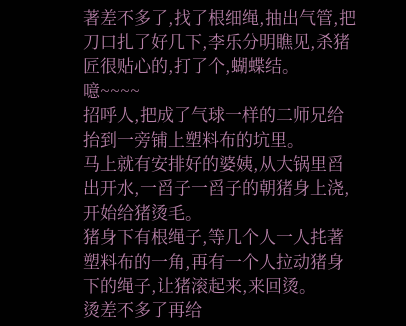著差不多了,找了根细绳,抽出气管,把刀口扎了好几下,李乐分明瞧见,杀猪匠很贴心的,打了个,蝴蝶结。
噫~~~~
招呼人,把成了气球一样的二师兄给抬到一旁铺上塑料布的坑里。
马上就有安排好的婆姨,从大锅里舀出开水,一舀子一舀子的朝猪身上浇,开始给猪烫毛。
猪身下有根绳子,等几个人一人扥著塑料布的一角,再有一个人拉动猪身下的绳子,让猪滚起来,来回烫。
烫差不多了再给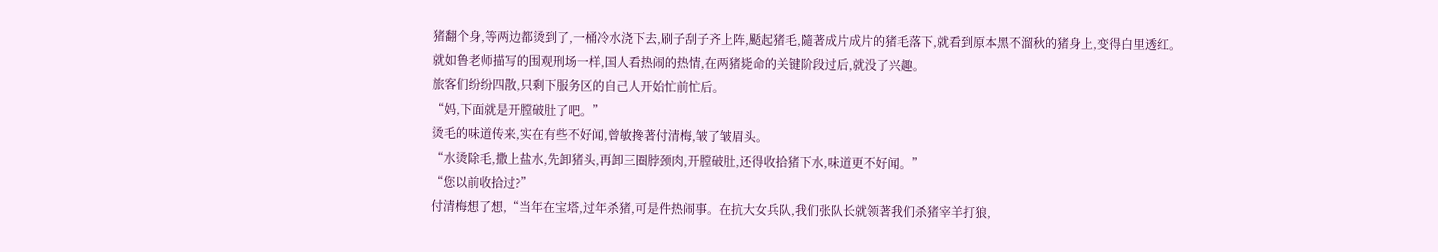猪翻个身,等两边都烫到了,一桶冷水浇下去,刷子刮子齐上阵,颳起猪毛,隨著成片成片的猪毛落下,就看到原本黑不溜秋的猪身上,变得白里透红。
就如鲁老师描写的围观刑场一样,国人看热闹的热情,在两猪毙命的关键阶段过后,就没了兴趣。
旅客们纷纷四散,只剩下服务区的自己人开始忙前忙后。
“妈,下面就是开膛破肚了吧。”
烫毛的味道传来,实在有些不好闻,曾敏搀著付清梅,皱了皱眉头。
“水烫除毛,撒上盐水,先卸猪头,再卸三圈脖颈肉,开膛破肚,还得收拾猪下水,味道更不好闻。”
“您以前收拾过?”
付清梅想了想,“当年在宝塔,过年杀猪,可是件热闹事。在抗大女兵队,我们张队长就领著我们杀猪宰羊打狼,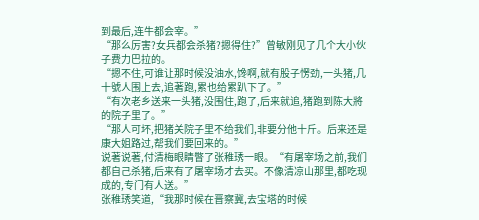到最后,连牛都会宰。”
“那么厉害?女兵都会杀猪?摁得住?”曾敏刚见了几个大小伙子费力巴拉的。
“摁不住,可谁让那时候没油水,馋啊,就有股子愣劲,一头猪,几十號人围上去,追著跑,累也给累趴下了。”
“有次老乡送来一头猪,没围住,跑了,后来就追,猪跑到陈大將的院子里了。”
“那人可坏,把猪关院子里不给我们,非要分他十斤。后来还是康大姐路过,帮我们要回来的。”
说著说著,付清梅眼睛瞥了张稚琇一眼。“有屠宰场之前,我们都自己杀猪,后来有了屠宰场才去买。不像清凉山那里,都吃现成的,专门有人送。”
张稚琇笑道,“我那时候在晋察冀,去宝塔的时候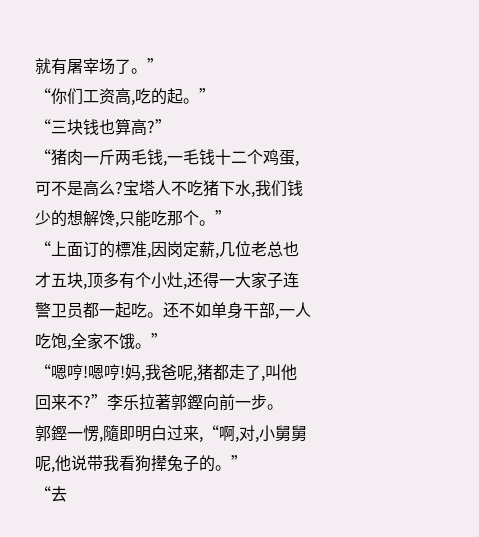就有屠宰场了。”
“你们工资高,吃的起。”
“三块钱也算高?”
“猪肉一斤两毛钱,一毛钱十二个鸡蛋,可不是高么?宝塔人不吃猪下水,我们钱少的想解馋,只能吃那个。”
“上面订的標准,因岗定薪,几位老总也才五块,顶多有个小灶,还得一大家子连警卫员都一起吃。还不如单身干部,一人吃饱,全家不饿。”
“嗯哼!嗯哼!妈,我爸呢,猪都走了,叫他回来不?”李乐拉著郭鏗向前一步。
郭鏗一愣,隨即明白过来,“啊,对,小舅舅呢,他说带我看狗撵兔子的。”
“去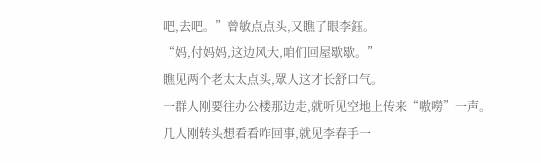吧,去吧。”曾敏点点头,又瞧了眼李鈺。
“妈,付妈妈,这边风大,咱们回屋歇歇。”
瞧见两个老太太点头,眾人这才长舒口气。
一群人刚要往办公楼那边走,就听见空地上传来“嗷嘮”一声。
几人刚转头想看看咋回事,就见李春手一